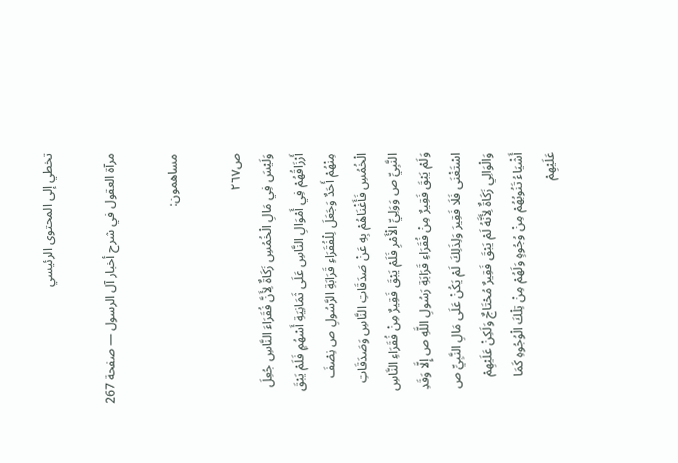تخطي إلى المحتوى الرئيسي

مرآة العقول في شرح أخبار آل الرسول — صفحة 267

مساهمون:

ص٢٦٧
وَلَيْسَ فِي مَالِ الْخُمُسِ زَكَاةٌ لِأَنَّ فُقَرَاءَ النَّاسِ جُعِلَ أَرْزَاقُهُمْ فِي أَمْوَالِ النَّاسِ عَلَى ثَمَانِيَةِ أَسْهُمٍ فَلَمْ يَبْقَ مِنْهُمْ أَحَدٌ وَجَعَلَ لِلْفُقَرَاءِ قَرَابَةِ الرَّسُولِ ص نِصْفَ الْخُمُسِ فَأَغْنَاهُمْ بِهِ عَنْ صَدَقَاتِ النَّاسِ وَصَدَقَاتِ النَّبِيِّ ص وَوَلِيِّ الْأَمْرِ فَلَمْ يَبْقَ فَقِيرٌ مِنْ فُقَرَاءِ النَّاسِ وَلَمْ يَبْقَ فَقِيرٌ مِنْ فُقَرَاءِ قَرَابَةِ رَسُولِ اللَّهِ ص إِلَّا وَقَدِ اسْتَغْنَى فَلَا فَقِيرَ وَلِذَلِكَ لَمْ يَكُنْ عَلَى مَالِ النَّبِيِّ ص وَالْوَالِي زَكَاةٌ لِأَنَّهُ لَمْ يَبْقَ فَقِيرٌ مُحْتَاجٌ وَلَكِنْ عَلَيْهِمْ أَشْيَاءُ تَنُوبُهُمْ مِنْ وُجُوهٍ وَلَهُمْ مِنْ تِلْكَ الْوُجُوهِ كَمَا عَلَيْهِمْ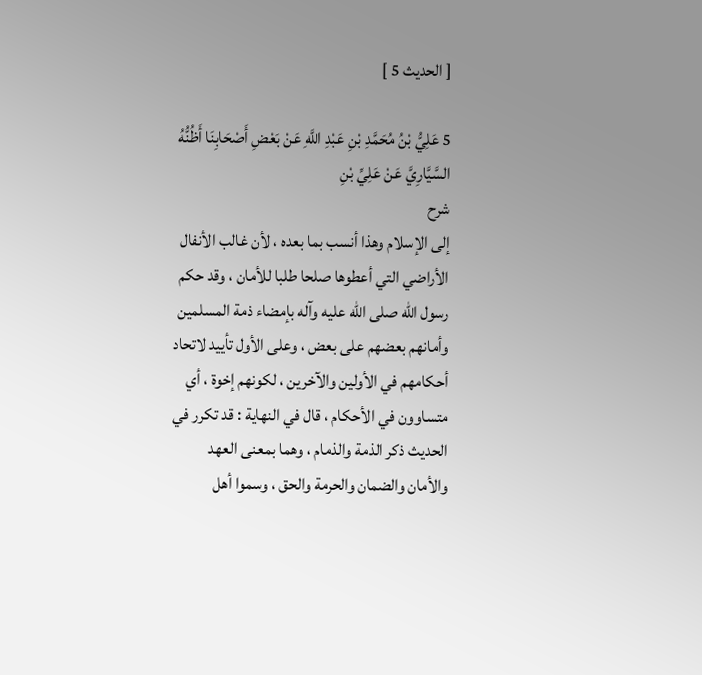[ الحديث 5 ]

5 عَلِيُّ بْنُ مُحَمَّدِ بْنِ عَبْدِ اللَّهِ عَنْ بَعْضِ أَصْحَابِنَا أَظُنُّهُ السَّيَّارِيَّ عَنْ عَلِيِّ بْنِ
شرح
إلى الإسلام وهذا أنسب بما بعده ، لأن غالب الأنفال الأراضي التي أعطوها صلحا طلبا للأمان ، وقد حكم رسول الله صلى الله عليه وآله بإمضاء ذمة المسلمين وأمانهم بعضهم على بعض ، وعلى الأول تأييد لاتحاد أحكامهم في الأولين والآخرين ، لكونهم إخوة ، أي متساوون في الأحكام ، قال في النهاية : قد تكرر في الحديث ذكر الذمة والذمام ، وهما بمعنى العهد والأمان والضمان والحرمة والحق ، وسموا أهل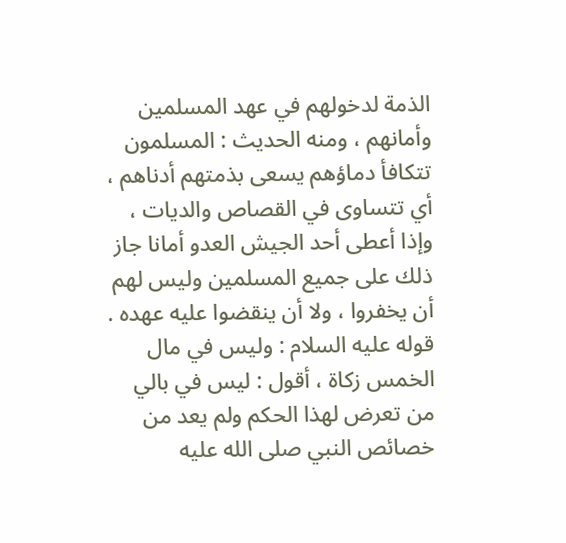الذمة لدخولهم في عهد المسلمين وأمانهم ، ومنه الحديث : المسلمون تتكافأ دماؤهم يسعى بذمتهم أدناهم ، أي تتساوى في القصاص والديات ، وإذا أعطى أحد الجيش العدو أمانا جاز ذلك على جميع المسلمين وليس لهم أن يخفروا ، ولا أن ينقضوا عليه عهده . قوله عليه السلام : وليس في مال الخمس زكاة ، أقول : ليس في بالي من تعرض لهذا الحكم ولم يعد من خصائص النبي صلى الله عليه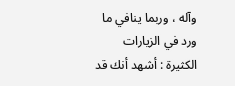وآله ، وربما ينافي ما ورد في الزيارات الكثيرة : أشهد أنك قد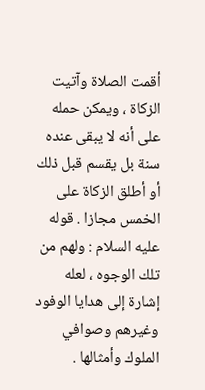أقمت الصلاة وآتيت الزكاة ، ويمكن حمله على أنه لا يبقى عنده سنة بل يقسم قبل ذلك أو أطلق الزكاة على الخمس مجازا . قوله عليه السلام : ولهم من تلك الوجوه ، لعله إشارة إلى هدايا الوفود وغيرهم وصوافي الملوك وأمثالها .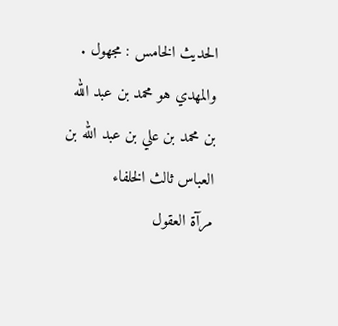الحديث الخامس : مجهول . والمهدي هو محمد بن عبد الله بن محمد بن علي بن عبد الله بن العباس ثالث الخلفاء
مرآة العقول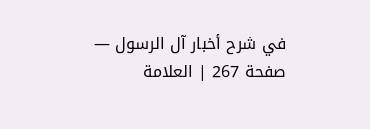في شرح أخبار آل الرسول — صفحة 267 | العلامة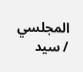المجلسي / سيد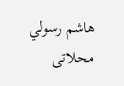هاشم رسولي محلاتى